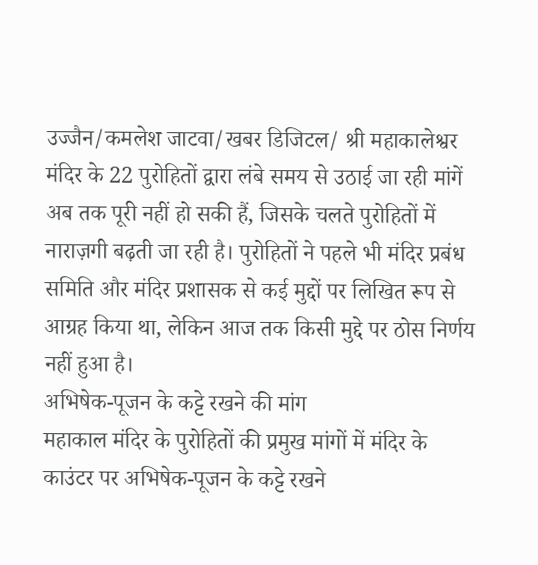उज्जैन/कमलेश जाटवा/खबर डिजिटल/ श्री महाकालेश्वर मंदिर के 22 पुरोहितों द्वारा लंबे समय से उठाई जा रही मांगें अब तक पूरी नहीं हो सकी हैं, जिसके चलते पुरोहितों में नाराज़गी बढ़ती जा रही है। पुरोहितों ने पहले भी मंदिर प्रबंध समिति और मंदिर प्रशासक से कई मुद्दों पर लिखित रूप से आग्रह किया था, लेकिन आज तक किसी मुद्दे पर ठोस निर्णय नहीं हुआ है।
अभिषेक-पूजन के कट्टे रखने की मांग
महाकाल मंदिर के पुरोहितों की प्रमुख मांगों में मंदिर के काउंटर पर अभिषेक-पूजन के कट्टे रखने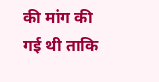की मांग की गई थी ताकि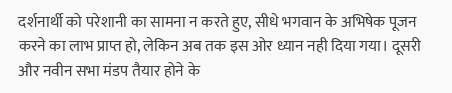दर्शनार्थी को परेशानी का सामना न करते हुए, सीधे भगवान के अभिषेक पूजन करने का लाभ प्राप्त हो, लेकिन अब तक इस ओर ध्यान नही दिया गया। दूसरी और नवीन सभा मंडप तैयार होने के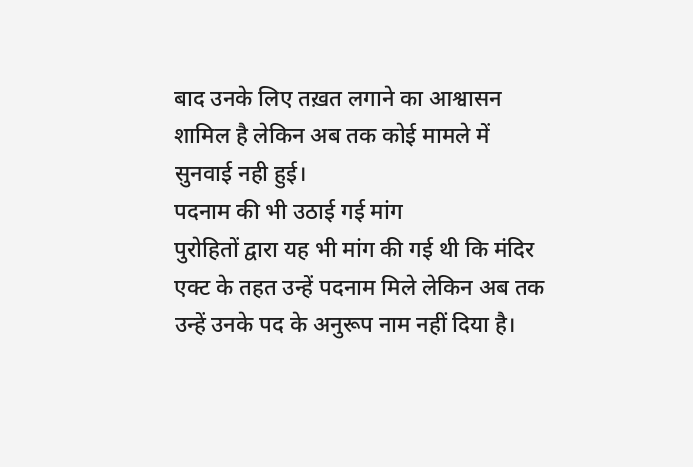बाद उनके लिए तख़त लगाने का आश्वासन शामिल है लेकिन अब तक कोई मामले में सुनवाई नही हुई।
पदनाम की भी उठाई गई मांग
पुरोहितों द्वारा यह भी मांग की गई थी कि मंदिर एक्ट के तहत उन्हें पदनाम मिले लेकिन अब तक उन्हें उनके पद के अनुरूप नाम नहीं दिया है।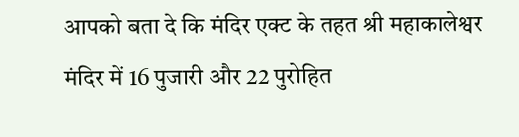आपको बता दे कि मंदिर एक्ट के तहत श्री महाकालेश्वर मंदिर में 16 पुजारी और 22 पुरोहित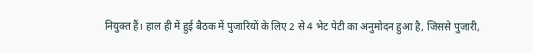नियुक्त हैं। हाल ही में हुई बैठक में पुजारियों के लिए 2 से 4 भेट पेटी का अनुमोदन हुआ है, जिससे पुजारी,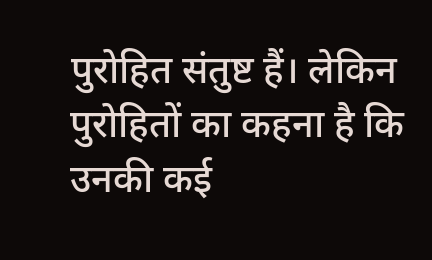पुरोहित संतुष्ट हैं। लेकिन पुरोहितों का कहना है कि उनकी कई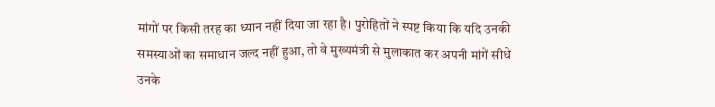मांगों पर किसी तरह का ध्यान नहीं दिया जा रहा है। पुरोहितों ने स्पष्ट किया कि यदि उनकी समस्याओं का समाधान जल्द नहीं हुआ, तो वे मुख्यमंत्री से मुलाकात कर अपनी मांगें सीधे उनके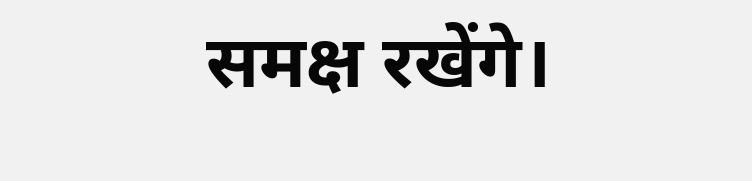समक्ष रखेंगे।